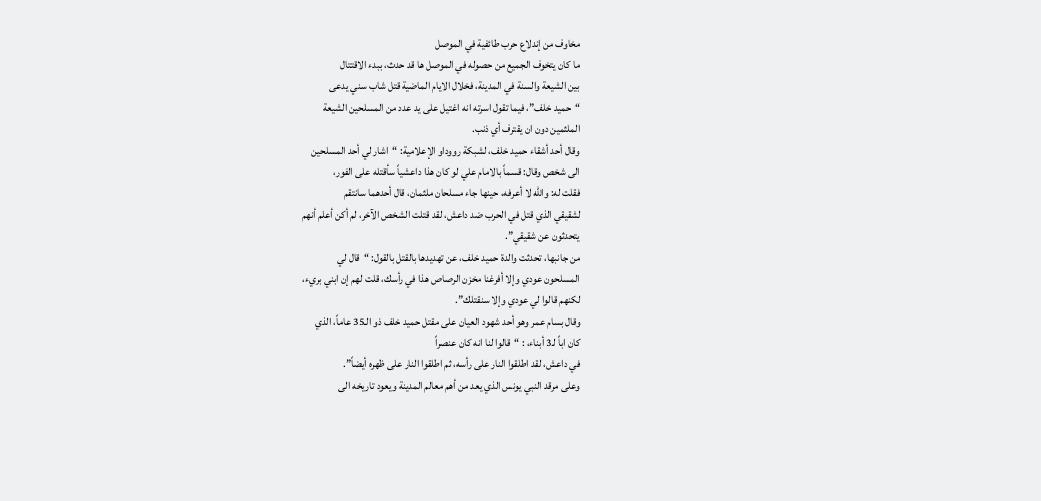مخاوف من إندلاع حرب طائفية في الموصل
ما كان يتخوف الجميع من حصوله في الموصل ها قد حدث، ببدء الاقتتال
بين الشيعة والسنة في المدينة، فخلال الايام الماضية قتل شاب سني يدعى
“حميد خلف”، فيما تقول اسرته انه اغتيل على يد عدد من المسلحين الشيعة
الملثمين دون ان يقترف أي ذنب.
وقال أحد أشقاء حميد خلف، لشبكة رووداو الإعلامية: “اشار لي أحد المسلحين
الى شخص وقال: قسماً بالامام علي لو كان هذا داعشياً سأقتله على الفور،
فقلت له: والله لا أعرفه، حينها جاء مسلحان ملثمان، قال أحدهما سانتقم
لشقيقي الذي قتل في الحرب ضد داعش، لقد قتلت الشخص الآخر، لم أكن أعلم أنهم
يتحدثون عن شقيقي”.
من جانبها، تحدثت والدة حميد خلف، عن تهديدها بالقتل بالقول: “قال لي
المسلحون عودي وإلا أفرغنا مخزن الرصاص هذا في رأسك، قلت لهم إن ابني بريء،
لكنهم قالوا لي عودي وإلا سنقتلك”.
وقال بسام عمر وهو أحد شهود العيان على مقتل حميد خلف ذو الـ35 عاماً، الذي
كان اباً لـ3 أبناء، : “قالوا لنا انه كان عنصراً
في داعش، لقد اطلقوا النار على رأسه، ثم اطلقوا النار على ظهره أيضاً”.
وعلى مرقد النبي يونس الذي يعد من أهم معالم المدينة ويعود تاريخه الى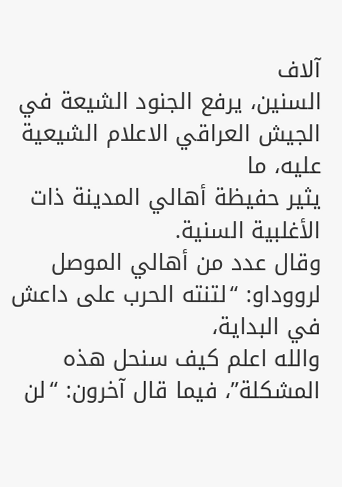آلاف
السنين، يرفع الجنود الشيعة في الجيش العراقي الاعلام الشيعية عليه، ما
يثير حفيظة أهالي المدينة ذات الأغلبية السنية.
وقال عدد من أهالي الموصل لرووداو: “لتنته الحرب على داعش في البداية،
والله اعلم كيف سنحل هذه المشكلة”، فيما قال آخرون: “لن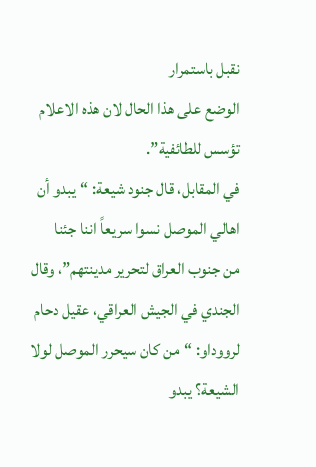نقبل باستمرار
الوضع على هذا الحال لان هذه الاعلام تؤسس للطائفية”.
في المقابل، قال جنود شيعة: “يبدو أن اهالي الموصل نسوا سريعاً اننا جئنا
من جنوب العراق لتحرير مدينتهم”، وقال الجندي في الجيش العراقي، عقيل دحام
لرووداو: “من كان سيحرر الموصل لولا الشيعة؟ يبدو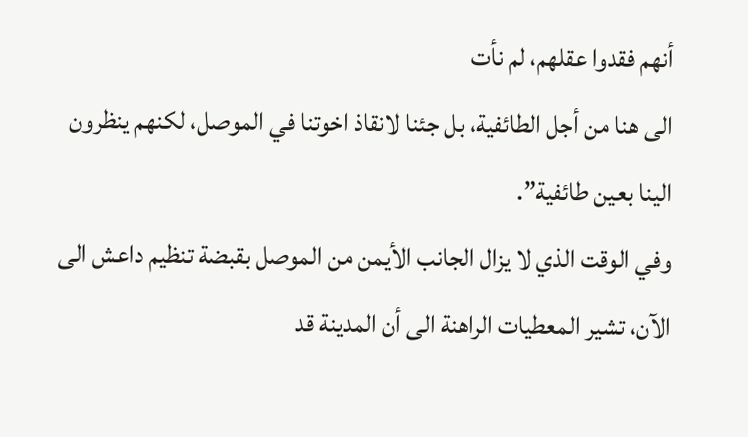أنهم فقدوا عقلهم، لم نأت
الى هنا من أجل الطائفية، بل جئنا لانقاذ اخوتنا في الموصل، لكنهم ينظرون
الينا بعين طائفية”.
وفي الوقت الذي لا يزال الجانب الأيمن من الموصل بقبضة تنظيم داعش الى
الآن، تشير المعطيات الراهنة الى أن المدينة قد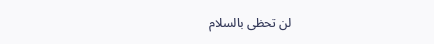لن تحظى بالسلام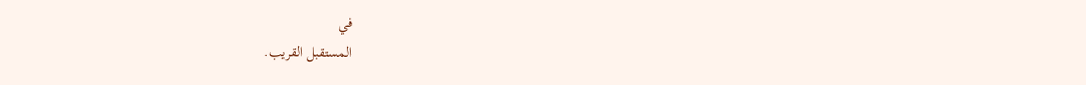في
المستقبل القريب.